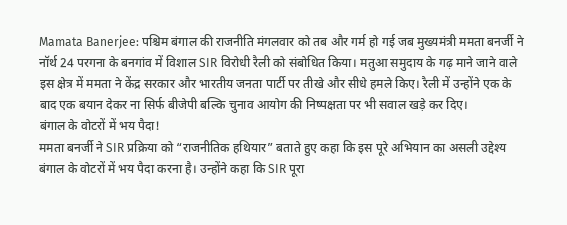Mamata Banerjee: पश्चिम बंगाल की राजनीति मंगलवार को तब और गर्म हो गई जब मुख्यमंत्री ममता बनर्जी ने नॉर्थ 24 परगना के बनगांव में विशाल SIR विरोधी रैली को संबोधित किया। मतुआ समुदाय के गढ़ माने जाने वाले इस क्षेत्र में ममता ने केंद्र सरकार और भारतीय जनता पार्टी पर तीखे और सीधे हमले किए। रैली में उन्होंने एक के बाद एक बयान देकर ना सिर्फ बीजेपी बल्कि चुनाव आयोग की निष्पक्षता पर भी सवाल खड़े कर दिए।
बंगाल के वोटरों में भय पैदा!
ममता बनर्जी ने SIR प्रक्रिया को “राजनीतिक हथियार” बताते हुए कहा कि इस पूरे अभियान का असली उद्देश्य बंगाल के वोटरों में भय पैदा करना है। उन्होंने कहा कि SIR पूरा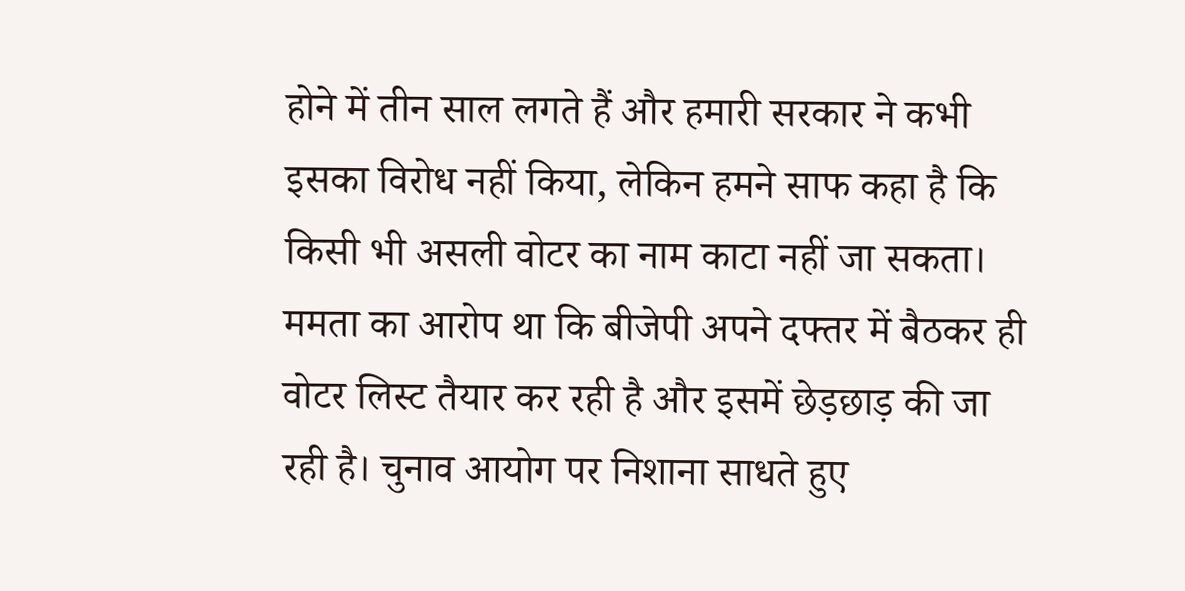होने में तीन साल लगते हैं और हमारी सरकार ने कभी इसका विरोध नहीं किया, लेकिन हमने साफ कहा है कि किसी भी असली वोटर का नाम काटा नहीं जा सकता। ममता का आरोप था कि बीजेपी अपने दफ्तर में बैठकर ही वोटर लिस्ट तैयार कर रही है और इसमें छेड़छाड़ की जा रही है। चुनाव आयोग पर निशाना साधते हुए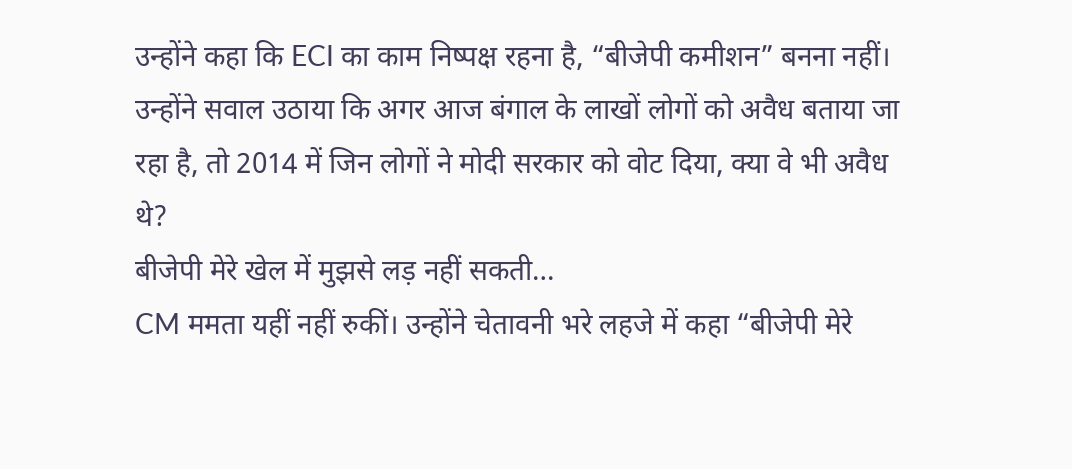उन्होंने कहा कि ECI का काम निष्पक्ष रहना है, “बीजेपी कमीशन” बनना नहीं। उन्होंने सवाल उठाया कि अगर आज बंगाल के लाखों लोगों को अवैध बताया जा रहा है, तो 2014 में जिन लोगों ने मोदी सरकार को वोट दिया, क्या वे भी अवैध थे?
बीजेपी मेरे खेल में मुझसे लड़ नहीं सकती…
CM ममता यहीं नहीं रुकीं। उन्होंने चेतावनी भरे लहजे में कहा “बीजेपी मेरे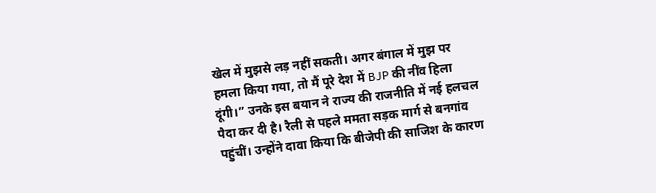खेल में मुझसे लड़ नहीं सकती। अगर बंगाल में मुझ पर हमला किया गया, तो मैं पूरे देश में BJP की नींव हिला दूंगी।” उनके इस बयान ने राज्य की राजनीति में नई हलचल पैदा कर दी है। रैली से पहले ममता सड़क मार्ग से बनगांव पहुंचीं। उन्होंने दावा किया कि बीजेपी की साजिश के कारण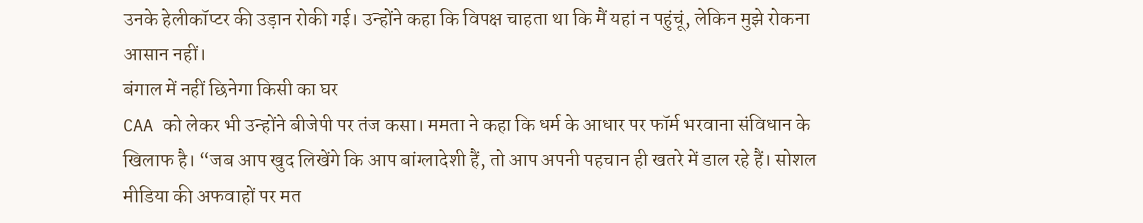उनके हेलीकॉप्टर की उड़ान रोकी गई। उन्होंने कहा कि विपक्ष चाहता था कि मैं यहां न पहुंचूं, लेकिन मुझे रोकना आसान नहीं।
बंगाल में नहीं छिनेगा किसी का घर
CAA को लेकर भी उन्होंने बीजेपी पर तंज कसा। ममता ने कहा कि धर्म के आधार पर फॉर्म भरवाना संविधान के खिलाफ है। “जब आप खुद लिखेंगे कि आप बांग्लादेशी हैं, तो आप अपनी पहचान ही खतरे में डाल रहे हैं। सोशल मीडिया की अफवाहों पर मत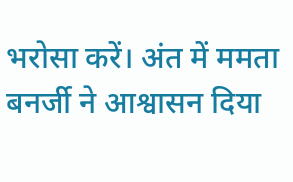भरोसा करें। अंत में ममता बनर्जी ने आश्वासन दिया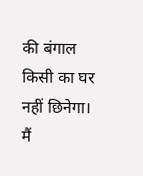की बंगाल किसी का घर नहीं छिनेगा। मैं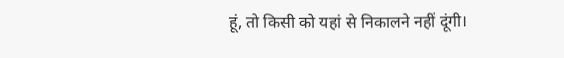हूं, तो किसी को यहां से निकालने नहीं दूंगी।